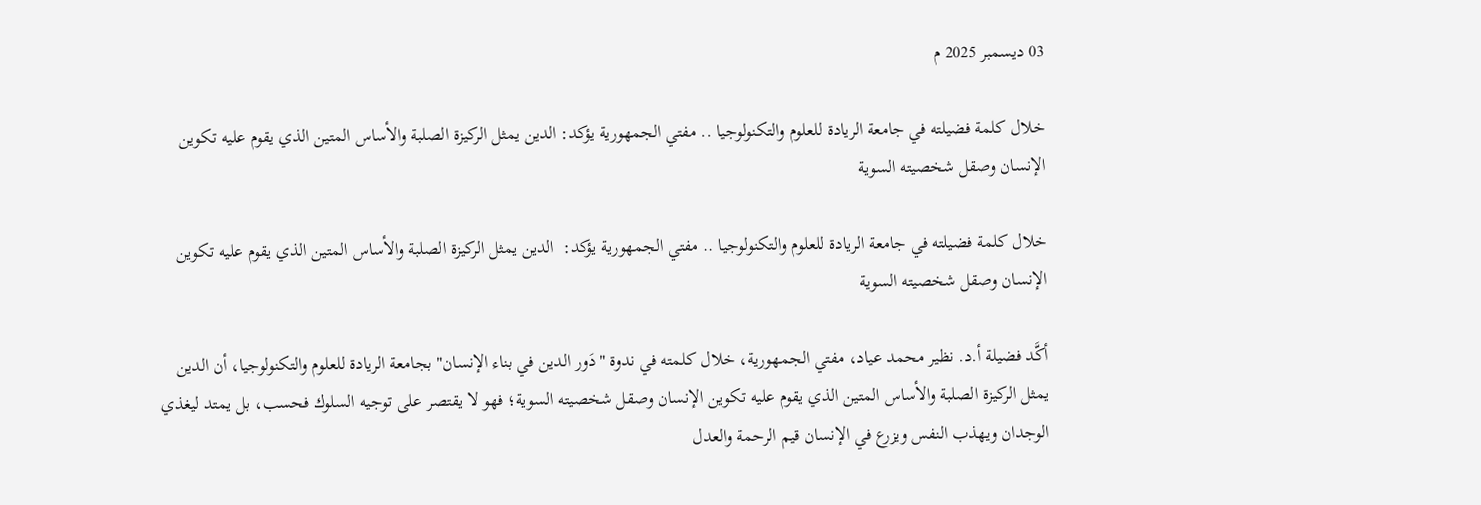03 ديسمبر 2025 م

خلال كلمة فضيلته في جامعة الريادة للعلوم والتكنولوجيا .. مفتي الجمهورية يؤكد: الدين يمثل الركيزة الصلبة والأساس المتين الذي يقوم عليه تكوين الإنسان وصقل شخصيته السوية

خلال كلمة فضيلته في جامعة الريادة للعلوم والتكنولوجيا .. مفتي الجمهورية يؤكد:  الدين يمثل الركيزة الصلبة والأساس المتين الذي يقوم عليه تكوين الإنسان وصقل شخصيته السوية

أكَّد فضيلة أ.د. نظير محمد عياد، مفتي الجمهورية، خلال كلمته في ندوة "دَور الدين في بناء الإنسان" بجامعة الريادة للعلوم والتكنولوجيا، أن الدين يمثل الركيزة الصلبة والأساس المتين الذي يقوم عليه تكوين الإنسان وصقل شخصيته السوية؛ فهو لا يقتصر على توجيه السلوك فحسب، بل يمتد ليغذي الوجدان ويهذب النفس ويزرع في الإنسان قيم الرحمة والعدل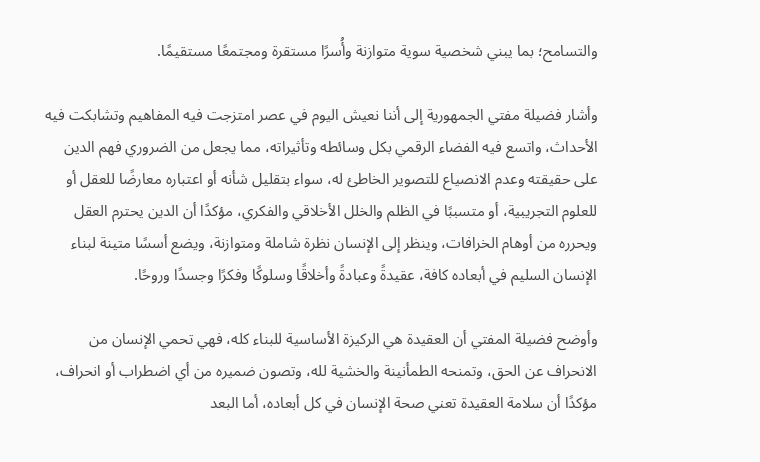والتسامح؛ بما يبني شخصية سوية متوازنة وأُسرًا مستقرة ومجتمعًا مستقيمًا.

وأشار فضيلة مفتي الجمهورية إلى أننا نعيش اليوم في عصر امتزجت فيه المفاهيم وتشابكت فيه الأحداث، واتسع فيه الفضاء الرقمي بكل وسائطه وتأثيراته، مما يجعل من الضروري فهم الدين على حقيقته وعدم الانصياع للتصوير الخاطئ له، سواء بتقليل شأنه أو اعتباره معارضًا للعقل أو للعلوم التجريبية، أو متسببًا في الظلم والخلل الأخلاقي والفكري، مؤكدًا أن الدين يحترم العقل ويحرره من أوهام الخرافات، وينظر إلى الإنسان نظرة شاملة ومتوازنة، ويضع أسسًا متينة لبناء الإنسان السليم في أبعاده كافة، عقيدةً وعبادةً وأخلاقًا وسلوكًا وفكرًا وجسدًا وروحًا.

وأوضح فضيلة المفتي أن العقيدة هي الركيزة الأساسية للبناء كله، فهي تحمي الإنسان من الانحراف عن الحق، وتمنحه الطمأنينة والخشية لله، وتصون ضميره من أي اضطراب أو انحراف، مؤكدًا أن سلامة العقيدة تعني صحة الإنسان في كل أبعاده، أما البعد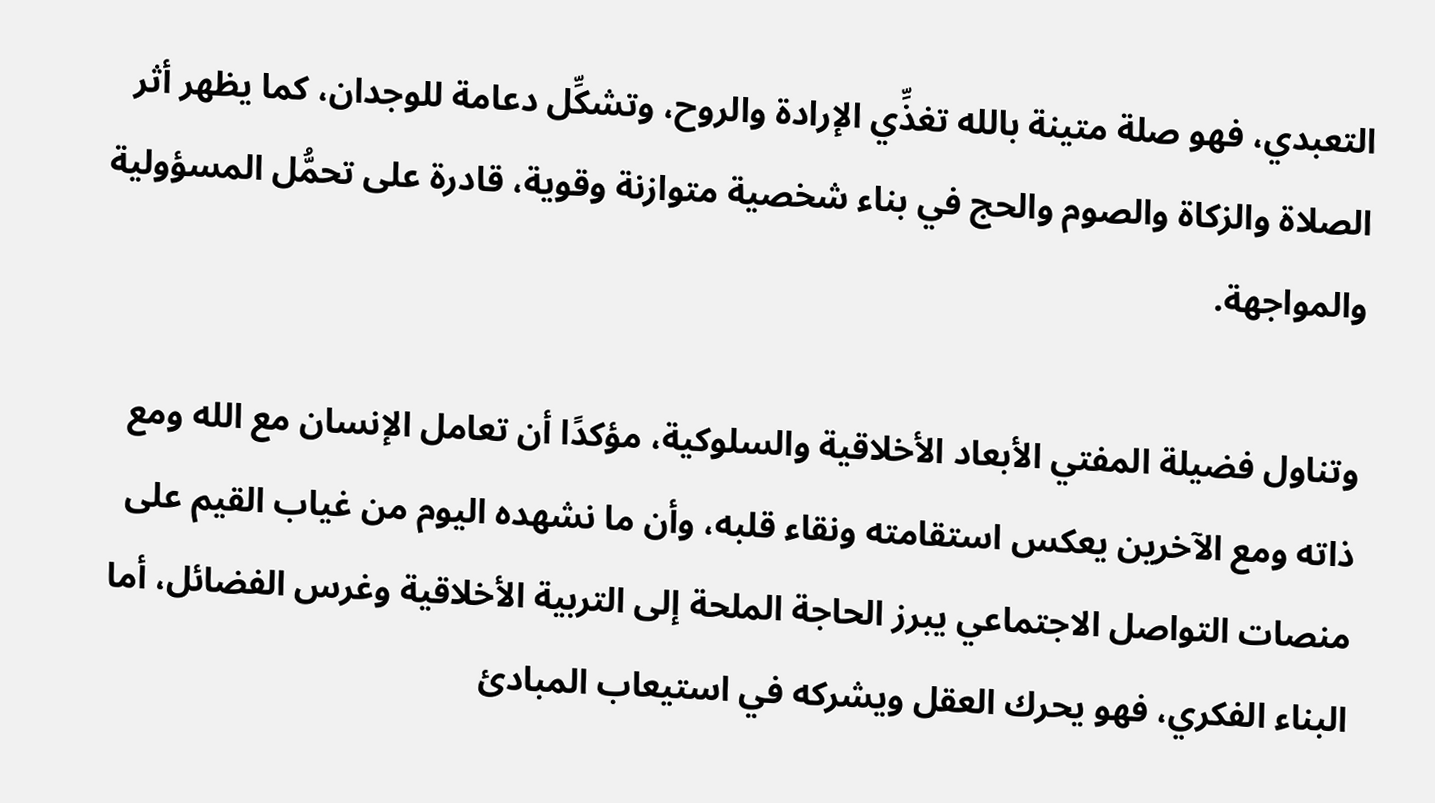التعبدي، فهو صلة متينة بالله تغذِّي الإرادة والروح، وتشكِّل دعامة للوجدان، كما يظهر أثر الصلاة والزكاة والصوم والحج في بناء شخصية متوازنة وقوية، قادرة على تحمُّل المسؤولية والمواجهة.

وتناول فضيلة المفتي الأبعاد الأخلاقية والسلوكية، مؤكدًا أن تعامل الإنسان مع الله ومع ذاته ومع الآخرين يعكس استقامته ونقاء قلبه، وأن ما نشهده اليوم من غياب القيم على منصات التواصل الاجتماعي يبرز الحاجة الملحة إلى التربية الأخلاقية وغرس الفضائل، أما البناء الفكري، فهو يحرك العقل ويشركه في استيعاب المبادئ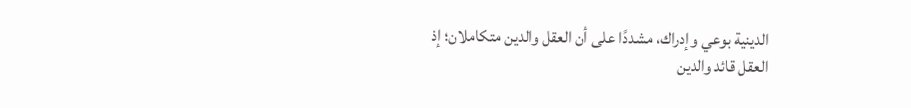الدينية بوعي وإدراك، مشددًا على أن العقل والدين متكاملان؛ إذ العقل قائد والدين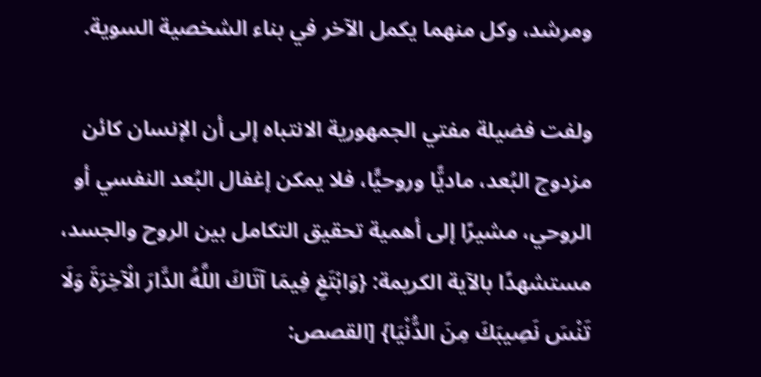ومرشد، وكل منهما يكمل الآخر في بناء الشخصية السوية.

ولفت فضيلة مفتي الجمهورية الانتباه إلى أن الإنسان كائن مزدوج البُعد، ماديًّا وروحيًّا، فلا يمكن إغفال البُعد النفسي أو الروحي، مشيرًا إلى أهمية تحقيق التكامل بين الروح والجسد، مستشهدًا بالآية الكريمة: {وَابْتَغِ فِيمَا آتَاكَ اللَّهُ الدَّارَ الْآخِرَةَ وَلَا تَنْسَ نَصِيبَكَ مِنَ الدُّنْيَا} [القصص: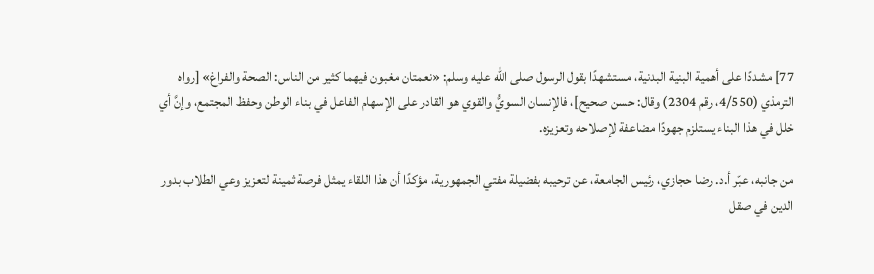77] مشددًا على أهمية البنية البدنية، مستشهدًا بقول الرسول صلى الله عليه وسلم: «نعمتان مغبون فيهما كثير من الناس: الصحة والفراغ» [رواه الترمذي (4/550، رقم 2304) وقال: حسن صحيح]، فالإنسان السويُّ والقوي هو القادر على الإسهام الفاعل في بناء الوطن وحفظ المجتمع، وإنَّ أي خلل في هذا البناء يستلزم جهودًا مضاعفة لإصلاحه وتعزيزه.

من جانبه، عبّر أ.د. رضا حجازي، رئيس الجامعة، عن ترحيبه بفضيلة مفتي الجمهورية، مؤكدًا أن هذا اللقاء يمثل فرصة ثمينة لتعزيز وعي الطلاب بدور الدين في صقل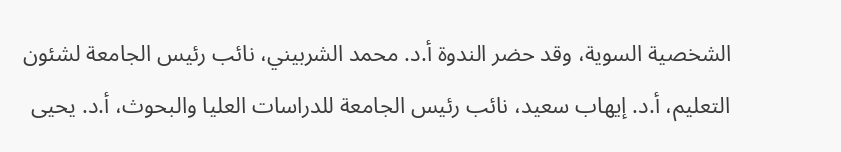الشخصية السوية، وقد حضر الندوة أ.د. محمد الشربيني، نائب رئيس الجامعة لشئون التعليم، أ.د. إيهاب سعيد، نائب رئيس الجامعة للدراسات العليا والبحوث، أ.د. يحيى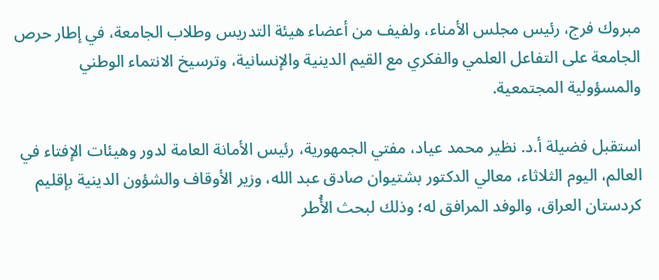مبروك فرج، رئيس مجلس الأمناء، ولفيف من أعضاء هيئة التدريس وطلاب الجامعة، في إطار حرص الجامعة على التفاعل العلمي والفكري مع القيم الدينية والإنسانية، وترسيخ الانتماء الوطني والمسؤولية المجتمعية.

استقبل فضيلة أ.د. نظير محمد عياد، مفتي الجمهورية، رئيس الأمانة العامة لدور وهيئات الإفتاء في العالم، اليوم الثلاثاء، معالي الدكتور بشتيوان صادق عبد الله، وزير الأوقاف والشؤون الدينية بإقليم كردستان العراق، والوفد المرافق له؛ وذلك لبحث الأُطر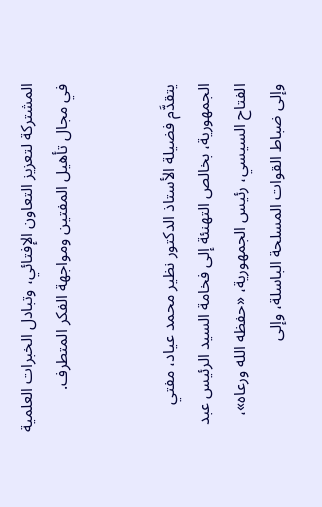المشتركة لتعزيز التعاون الإفتائي، وتبادل الخبرات العلمية في مجال تأهيل المفتين ومواجهة الفكر المتطرف.


يتقدَّم فضيلة الأستاذ الدكتور نظير محمد عياد، مفتي الجمهورية، بخالص التهنئة إلى فخامة السيد الرئيس عبد الفتاح السيسي، رئيس الجمهورية، «حفظه الله ورعاه»، وإلى ضباط القوات المسلحة الباسلة، وإلى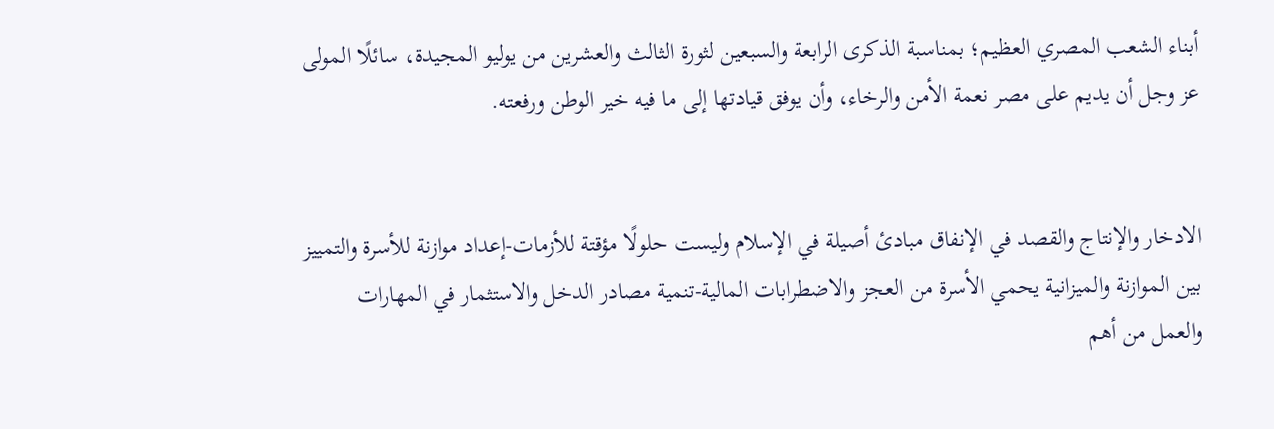أبناء الشعب المصري العظيم؛ بمناسبة الذكرى الرابعة والسبعين لثورة الثالث والعشرين من يوليو المجيدة، سائلًا المولى عز وجل أن يديم على مصر نعمة الأمن والرخاء، وأن يوفق قيادتها إلى ما فيه خير الوطن ورفعته.


الادخار والإنتاج والقصد في الإنفاق مبادئ أصيلة في الإسلام وليست حلولًا مؤقتة للأزمات-إعداد موازنة للأسرة والتمييز بين الموازنة والميزانية يحمي الأسرة من العجز والاضطرابات المالية-تنمية مصادر الدخل والاستثمار في المهارات والعمل من أهم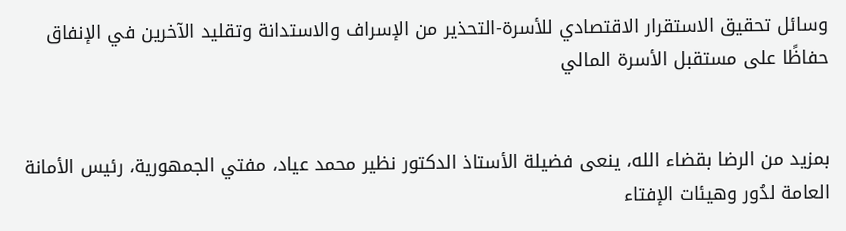وسائل تحقيق الاستقرار الاقتصادي للأسرة-التحذير من الإسراف والاستدانة وتقليد الآخرين في الإنفاق حفاظًا على مستقبل الأسرة المالي


بمزيد من الرضا بقضاء الله، ينعى فضيلة الأستاذ الدكتور نظير محمد عياد، مفتي الجمهورية، رئيس الأمانة العامة لدُور وهيئات الإفتاء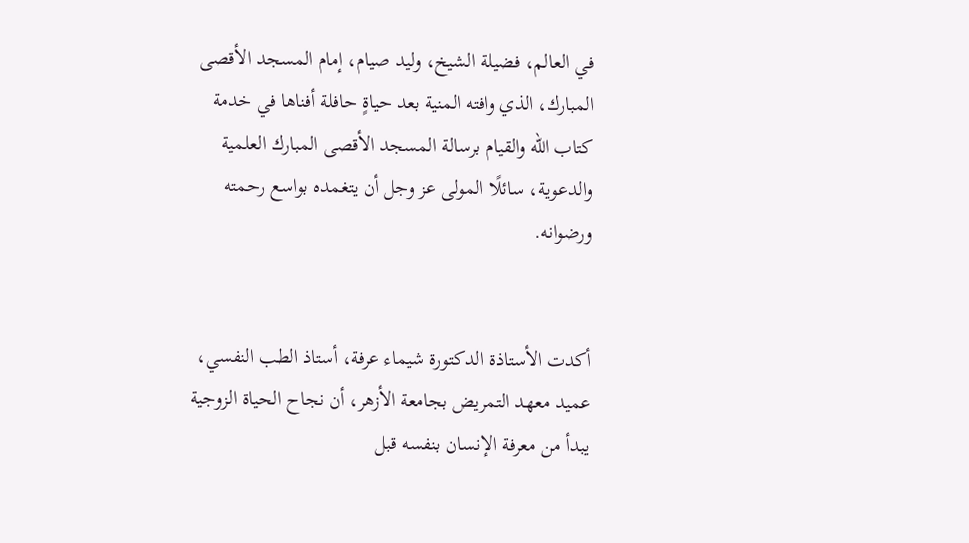في العالم، فضيلة الشيخ، وليد صيام، إمام المسجد الأقصى المبارك، الذي وافته المنية بعد حياةٍ حافلة أفناها في خدمة كتاب الله والقيام برسالة المسجد الأقصى المبارك العلمية والدعوية، سائلًا المولى عز وجل أن يتغمده بواسع رحمته ورضوانه.


أكدت الأستاذة الدكتورة شيماء عرفة، أستاذ الطب النفسي، عميد معهد التمريض بجامعة الأزهر، أن نجاح الحياة الزوجية يبدأ من معرفة الإنسان بنفسه قبل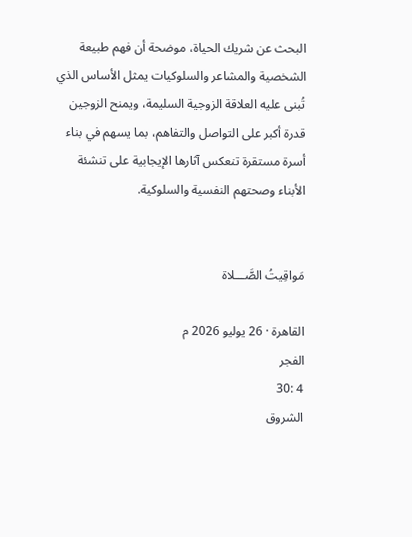البحث عن شريك الحياة، موضحة أن فهم طبيعة الشخصية والمشاعر والسلوكيات يمثل الأساس الذي تُبنى عليه العلاقة الزوجية السليمة، ويمنح الزوجين قدرة أكبر على التواصل والتفاهم، بما يسهم في بناء أسرة مستقرة تنعكس آثارها الإيجابية على تنشئة الأبناء وصحتهم النفسية والسلوكية.


مَواقِيتُ الصَّـــلاة

القاهرة · 26 يوليو 2026 م
الفجر
4 :30
الشروق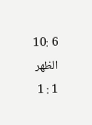6 :10
الظهر
1 : 1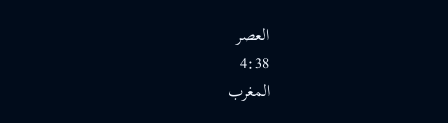العصر
4:38
المغرب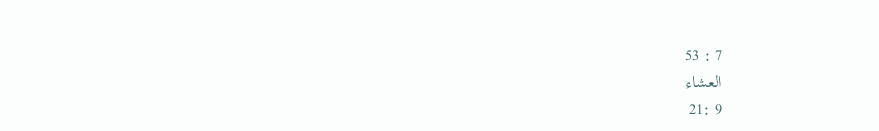7 : 53
العشاء
9 :21